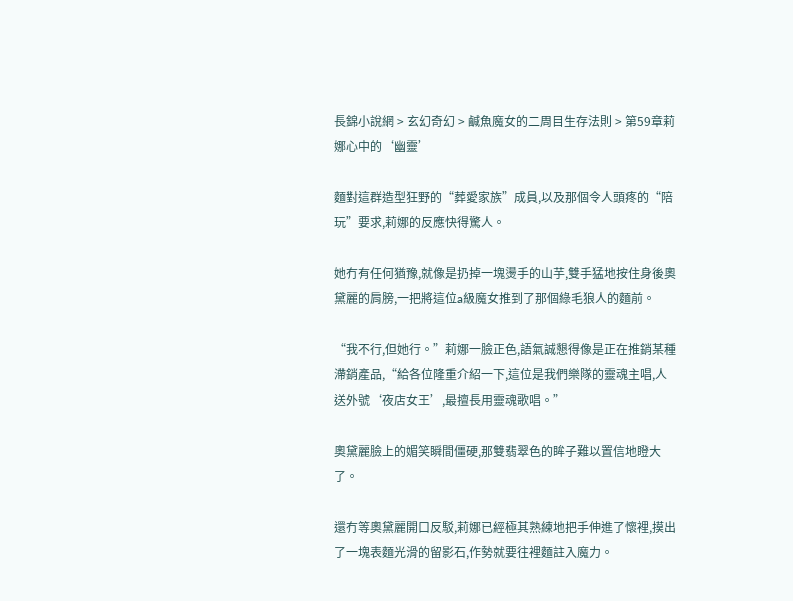長錦小說網 > 玄幻奇幻 > 鹹魚魔女的二周目生存法則 > 第59章莉娜心中的‘幽靈’

麵對這群造型狂野的“葬愛家族”成員,以及那個令人頭疼的“陪玩”要求,莉娜的反應快得驚人。

她冇有任何猶豫,就像是扔掉一塊燙手的山芋,雙手猛地按住身後奧黛麗的肩膀,一把將這位a級魔女推到了那個綠毛狼人的麵前。

“我不行,但她行。”莉娜一臉正色,語氣誠懇得像是正在推銷某種滯銷產品,“給各位隆重介紹一下,這位是我們樂隊的靈魂主唱,人送外號‘夜店女王’,最擅長用靈魂歌唱。”

奧黛麗臉上的媚笑瞬間僵硬,那雙翡翠色的眸子難以置信地瞪大了。

還冇等奧黛麗開口反駁,莉娜已經極其熟練地把手伸進了懷裡,摸出了一塊表麵光滑的留影石,作勢就要往裡麵註入魔力。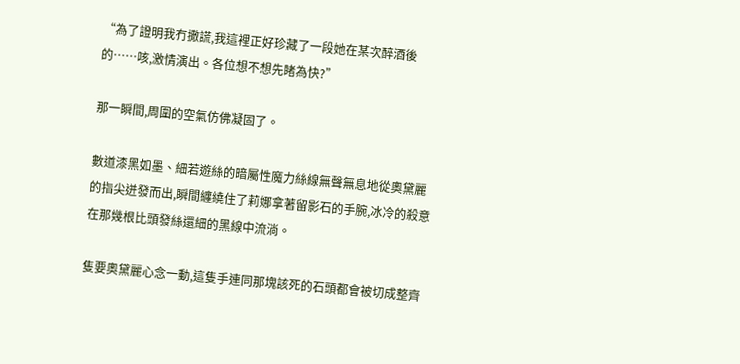“為了證明我冇撒謊,我這裡正好珍藏了一段她在某次醉酒後的……咳,激情演出。各位想不想先睹為快?”

那一瞬間,周圍的空氣仿佛凝固了。

數道漆黑如墨、細若遊絲的暗屬性魔力絲線無聲無息地從奧黛麗的指尖迸發而出,瞬間纏繞住了莉娜拿著留影石的手腕,冰冷的殺意在那幾根比頭發絲還細的黑線中流淌。

隻要奧黛麗心念一動,這隻手連同那塊該死的石頭都會被切成整齊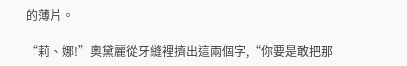的薄片。

“莉、娜!”奧黛麗從牙縫裡擠出這兩個字,“你要是敢把那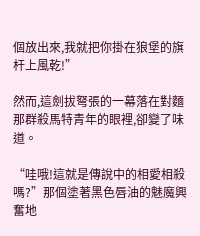個放出來,我就把你掛在狼堡的旗杆上風乾!”

然而,這劍拔弩張的一幕落在對麵那群殺馬特青年的眼裡,卻變了味道。

“哇哦!這就是傳說中的相愛相殺嗎?”那個塗著黑色唇油的魅魔興奮地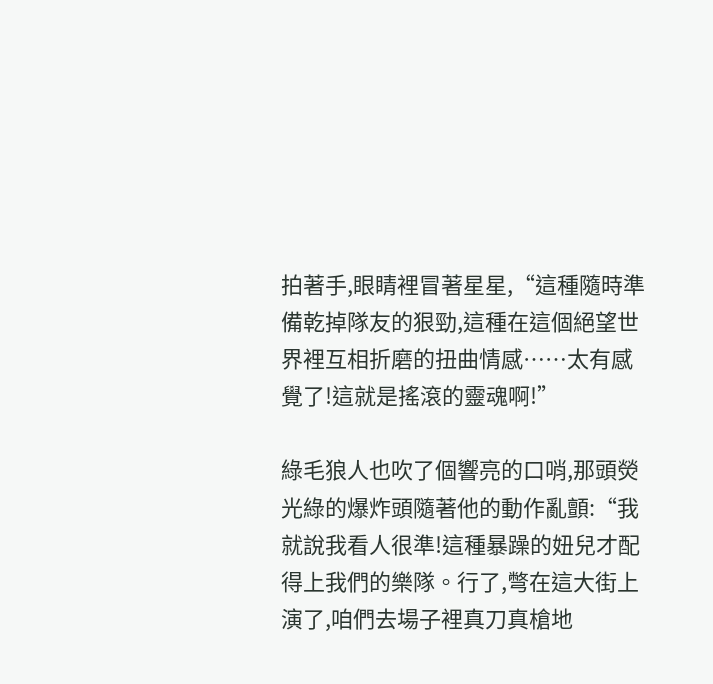拍著手,眼睛裡冒著星星,“這種隨時準備乾掉隊友的狠勁,這種在這個絕望世界裡互相折磨的扭曲情感……太有感覺了!這就是搖滾的靈魂啊!”

綠毛狼人也吹了個響亮的口哨,那頭熒光綠的爆炸頭隨著他的動作亂顫:“我就說我看人很準!這種暴躁的妞兒才配得上我們的樂隊。行了,彆在這大街上演了,咱們去場子裡真刀真槍地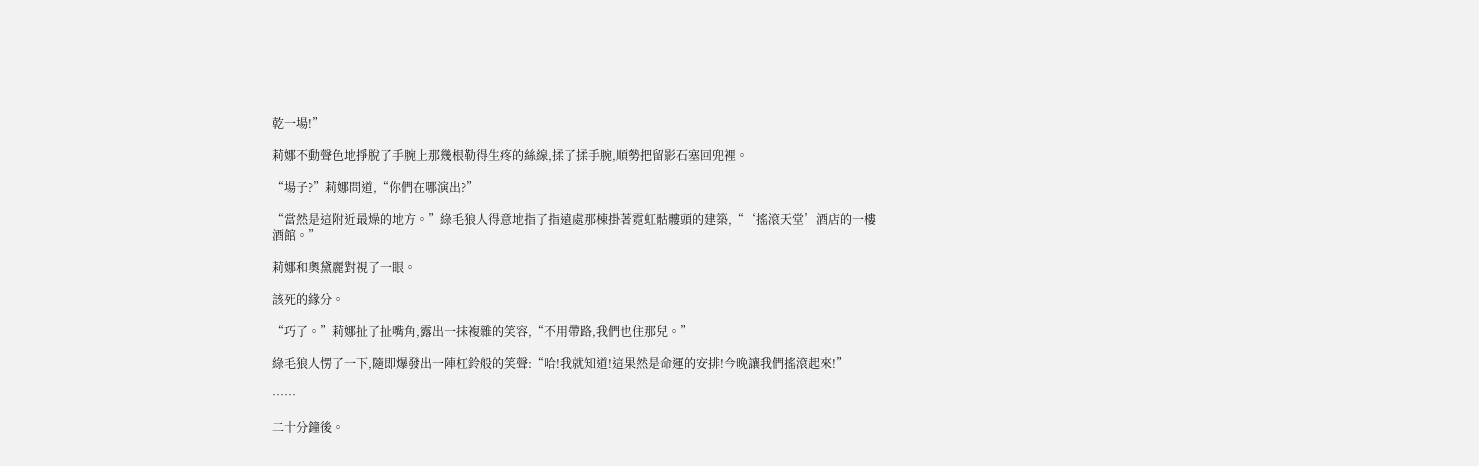乾一場!”

莉娜不動聲色地掙脫了手腕上那幾根勒得生疼的絲線,揉了揉手腕,順勢把留影石塞回兜裡。

“場子?”莉娜問道,“你們在哪演出?”

“當然是這附近最燥的地方。”綠毛狼人得意地指了指遠處那棟掛著霓虹骷髏頭的建築,“‘搖滾天堂’酒店的一樓酒館。”

莉娜和奧黛麗對視了一眼。

該死的緣分。

“巧了。”莉娜扯了扯嘴角,露出一抹複雜的笑容,“不用帶路,我們也住那兒。”

綠毛狼人愣了一下,隨即爆發出一陣杠鈴般的笑聲:“哈!我就知道!這果然是命運的安排!今晚讓我們搖滾起來!”

……

二十分鐘後。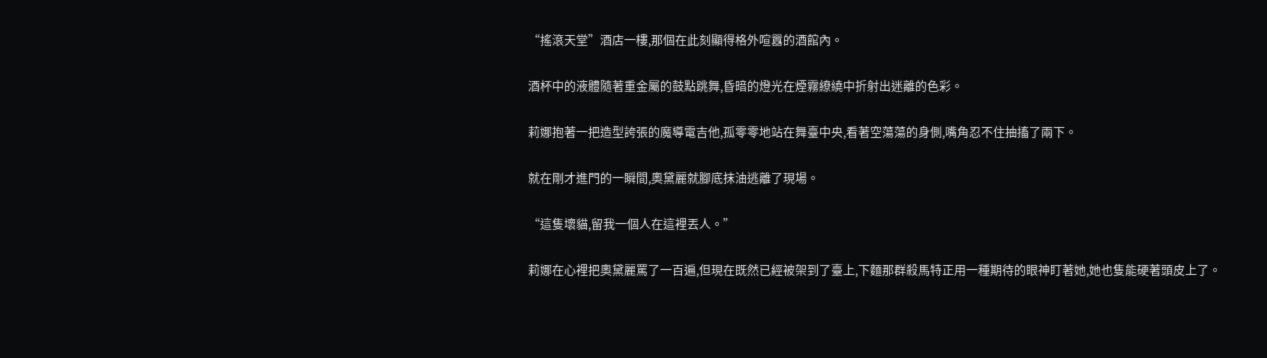“搖滾天堂”酒店一樓,那個在此刻顯得格外喧囂的酒館內。

酒杯中的液體隨著重金屬的鼓點跳舞,昏暗的燈光在煙霧繚繞中折射出迷離的色彩。

莉娜抱著一把造型誇張的魔導電吉他,孤零零地站在舞臺中央,看著空蕩蕩的身側,嘴角忍不住抽搐了兩下。

就在剛才進門的一瞬間,奧黛麗就腳底抹油逃離了現場。

“這隻壞貓,留我一個人在這裡丟人。”

莉娜在心裡把奧黛麗罵了一百遍,但現在既然已經被架到了臺上,下麵那群殺馬特正用一種期待的眼神盯著她,她也隻能硬著頭皮上了。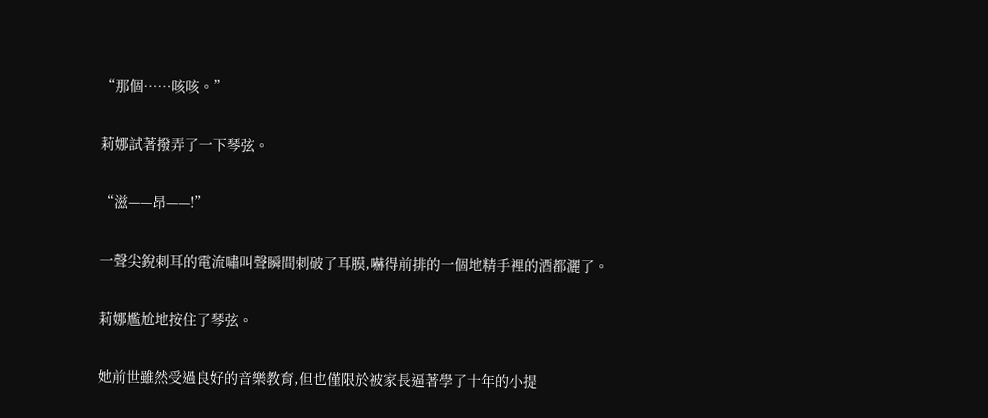“那個……咳咳。”

莉娜試著撥弄了一下琴弦。

“滋——昂——!”

一聲尖銳刺耳的電流嘯叫聲瞬間刺破了耳膜,嚇得前排的一個地精手裡的酒都灑了。

莉娜尷尬地按住了琴弦。

她前世雖然受過良好的音樂教育,但也僅限於被家長逼著學了十年的小提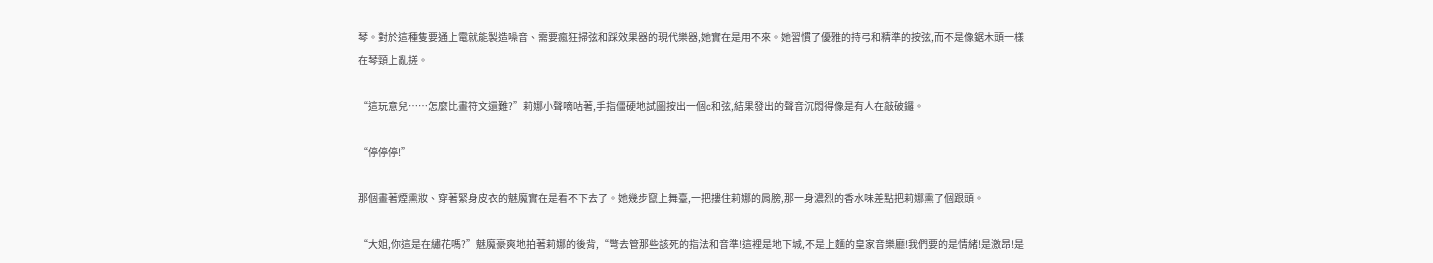琴。對於這種隻要通上電就能製造噪音、需要瘋狂掃弦和踩效果器的現代樂器,她實在是用不來。她習慣了優雅的持弓和精準的按弦,而不是像鋸木頭一樣在琴頸上亂搓。

“這玩意兒……怎麼比畫符文還難?”莉娜小聲嘀咕著,手指僵硬地試圖按出一個c和弦,結果發出的聲音沉悶得像是有人在敲破鑼。

“停停停!”

那個畫著煙熏妝、穿著緊身皮衣的魅魔實在是看不下去了。她幾步竄上舞臺,一把摟住莉娜的肩膀,那一身濃烈的香水味差點把莉娜熏了個跟頭。

“大姐,你這是在繡花嗎?”魅魔豪爽地拍著莉娜的後背,“彆去管那些該死的指法和音準!這裡是地下城,不是上麵的皇家音樂廳!我們要的是情緒!是激昂!是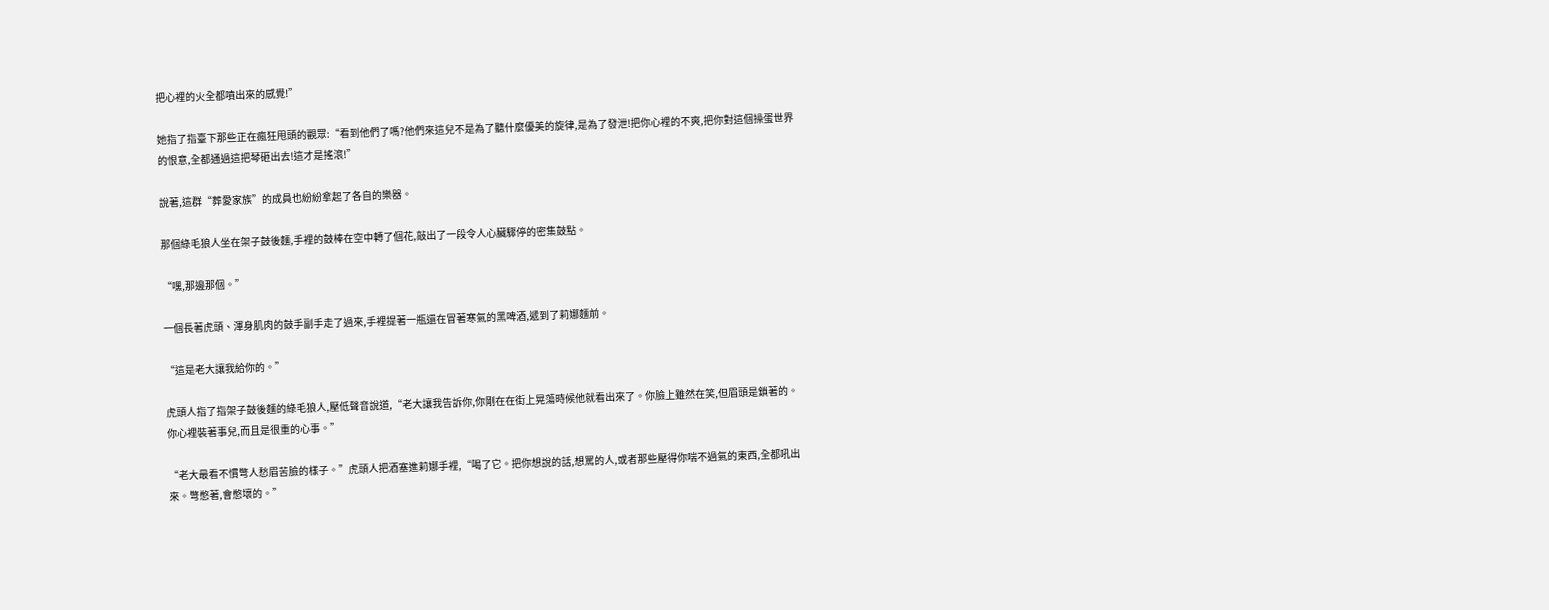把心裡的火全都噴出來的感覺!”

她指了指臺下那些正在瘋狂甩頭的觀眾:“看到他們了嗎?他們來這兒不是為了聽什麼優美的旋律,是為了發泄!把你心裡的不爽,把你對這個操蛋世界的恨意,全都通過這把琴砸出去!這才是搖滾!”

說著,這群“葬愛家族”的成員也紛紛拿起了各自的樂器。

那個綠毛狼人坐在架子鼓後麵,手裡的鼓棒在空中轉了個花,敲出了一段令人心臟驟停的密集鼓點。

“嘿,那邊那個。”

一個長著虎頭、渾身肌肉的鼓手副手走了過來,手裡提著一瓶還在冒著寒氣的黑啤酒,遞到了莉娜麵前。

“這是老大讓我給你的。”

虎頭人指了指架子鼓後麵的綠毛狼人,壓低聲音說道,“老大讓我告訴你,你剛在在街上晃蕩時候他就看出來了。你臉上雖然在笑,但眉頭是鎖著的。你心裡裝著事兒,而且是很重的心事。”

“老大最看不慣彆人愁眉苦臉的樣子。”虎頭人把酒塞進莉娜手裡,“喝了它。把你想說的話,想罵的人,或者那些壓得你喘不過氣的東西,全都吼出來。彆憋著,會憋壞的。”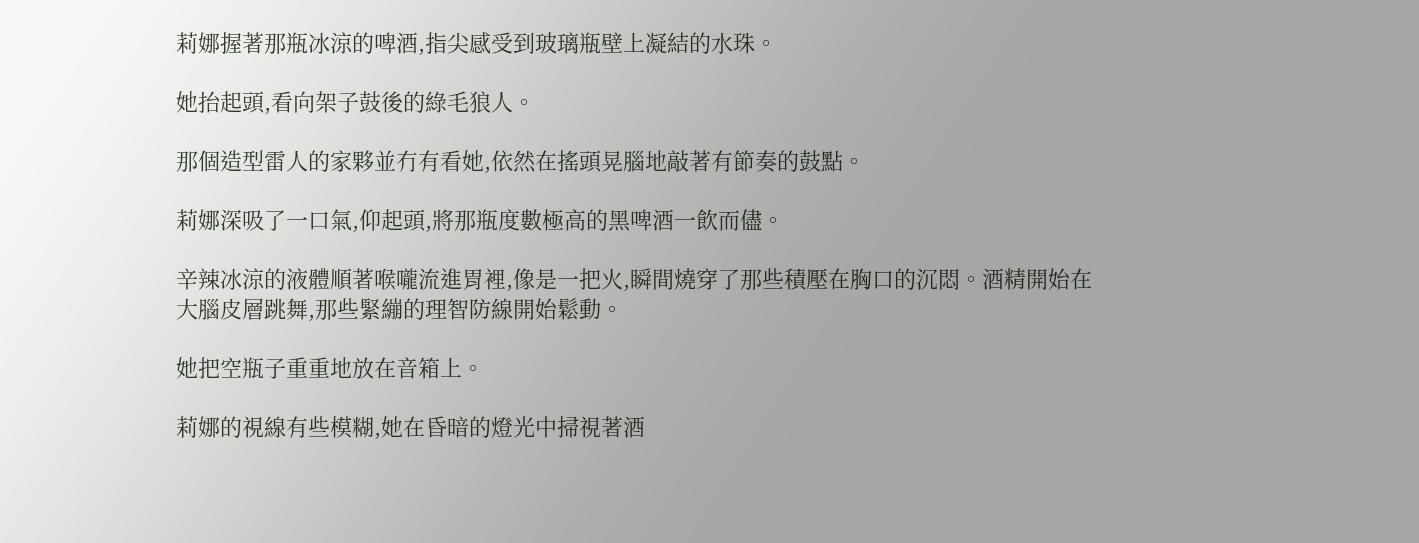莉娜握著那瓶冰涼的啤酒,指尖感受到玻璃瓶壁上凝結的水珠。

她抬起頭,看向架子鼓後的綠毛狼人。

那個造型雷人的家夥並冇有看她,依然在搖頭晃腦地敲著有節奏的鼓點。

莉娜深吸了一口氣,仰起頭,將那瓶度數極高的黑啤酒一飲而儘。

辛辣冰涼的液體順著喉嚨流進胃裡,像是一把火,瞬間燒穿了那些積壓在胸口的沉悶。酒精開始在大腦皮層跳舞,那些緊繃的理智防線開始鬆動。

她把空瓶子重重地放在音箱上。

莉娜的視線有些模糊,她在昏暗的燈光中掃視著酒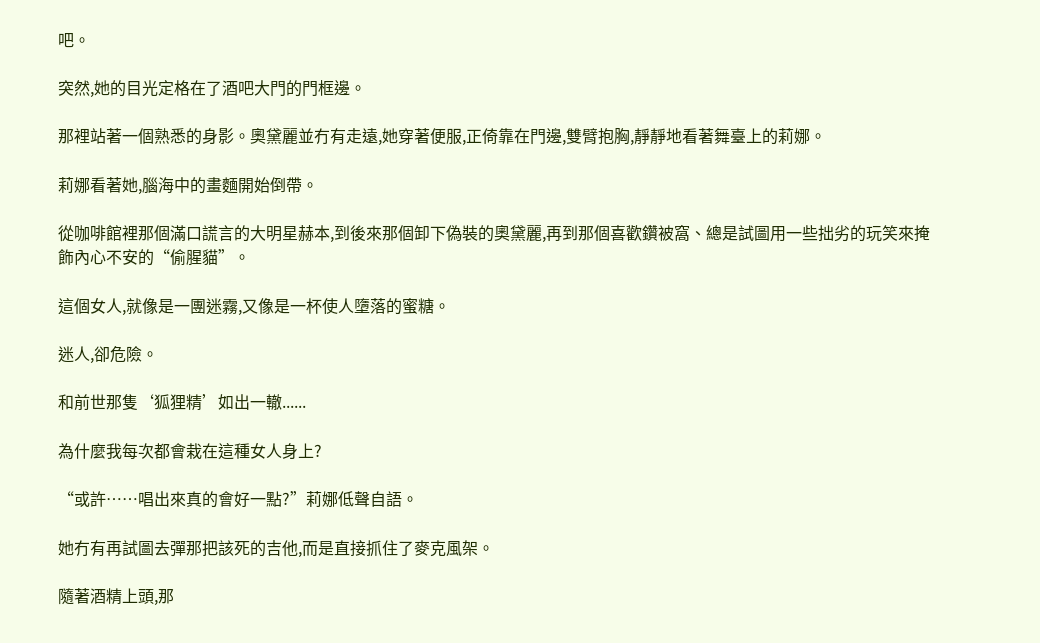吧。

突然,她的目光定格在了酒吧大門的門框邊。

那裡站著一個熟悉的身影。奧黛麗並冇有走遠,她穿著便服,正倚靠在門邊,雙臂抱胸,靜靜地看著舞臺上的莉娜。

莉娜看著她,腦海中的畫麵開始倒帶。

從咖啡館裡那個滿口謊言的大明星赫本,到後來那個卸下偽裝的奧黛麗,再到那個喜歡鑽被窩、總是試圖用一些拙劣的玩笑來掩飾內心不安的“偷腥貓”。

這個女人,就像是一團迷霧,又像是一杯使人墮落的蜜糖。

迷人,卻危險。

和前世那隻‘狐狸精’如出一轍......

為什麼我每次都會栽在這種女人身上?

“或許……唱出來真的會好一點?”莉娜低聲自語。

她冇有再試圖去彈那把該死的吉他,而是直接抓住了麥克風架。

隨著酒精上頭,那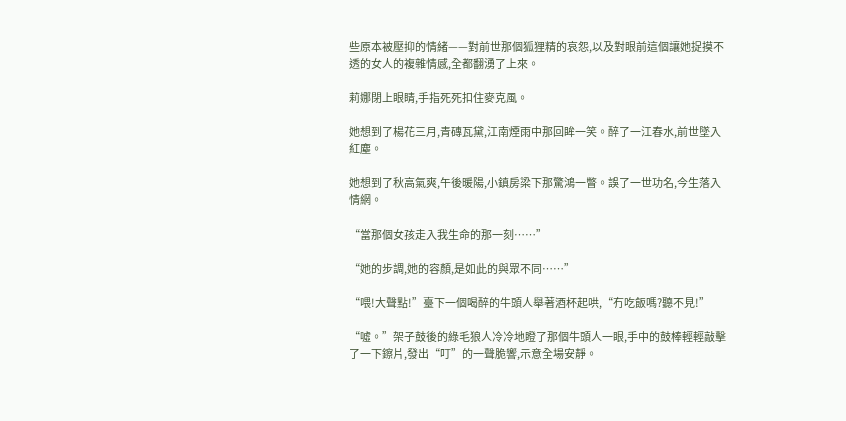些原本被壓抑的情緒——對前世那個狐狸精的哀怨,以及對眼前這個讓她捉摸不透的女人的複雜情感,全都翻湧了上來。

莉娜閉上眼睛,手指死死扣住麥克風。

她想到了楊花三月,青磚瓦黛,江南煙雨中那回眸一笑。醉了一江春水,前世墜入紅塵。

她想到了秋高氣爽,午後暖陽,小鎮房梁下那驚鴻一瞥。誤了一世功名,今生落入情網。

“當那個女孩走入我生命的那一刻……”

“她的步調,她的容顏,是如此的與眾不同……”

“喂!大聲點!”臺下一個喝醉的牛頭人舉著酒杯起哄,“冇吃飯嗎?聽不見!”

“噓。”架子鼓後的綠毛狼人冷冷地瞪了那個牛頭人一眼,手中的鼓棒輕輕敲擊了一下鑔片,發出“叮”的一聲脆響,示意全場安靜。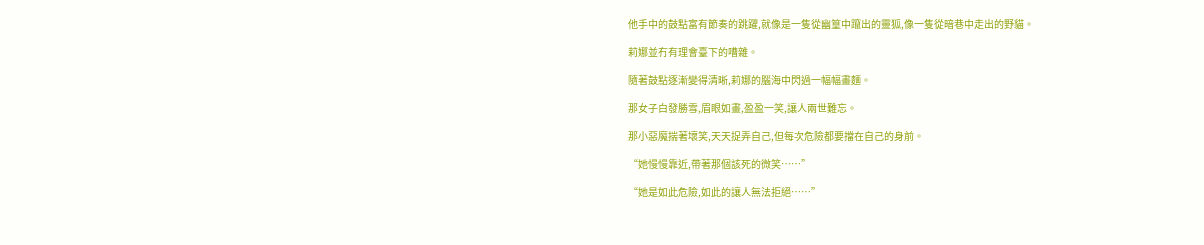他手中的鼓點富有節奏的跳躍,就像是一隻從幽篁中躥出的靈狐,像一隻從暗巷中走出的野貓。

莉娜並冇有理會臺下的嘈雜。

隨著鼓點逐漸變得清晰,莉娜的腦海中閃過一幅幅畫麵。

那女子白發勝雪,眉眼如畫,盈盈一笑,讓人兩世難忘。

那小惡魔揣著壞笑,天天捉弄自己,但每次危險都要擋在自己的身前。

“她慢慢靠近,帶著那個該死的微笑……”

“她是如此危險,如此的讓人無法拒絕……”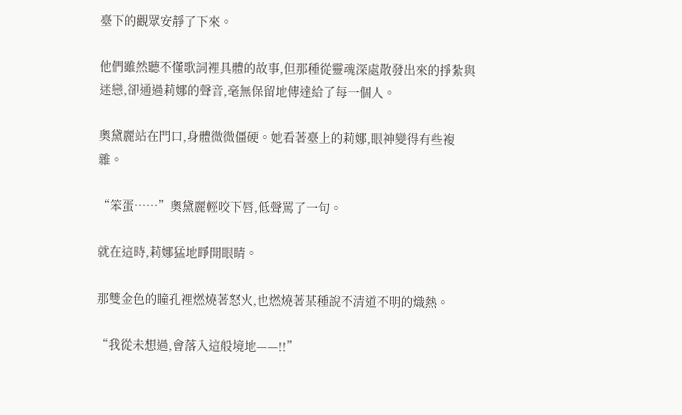臺下的觀眾安靜了下來。

他們雖然聽不懂歌詞裡具體的故事,但那種從靈魂深處散發出來的掙紮與迷戀,卻通過莉娜的聲音,毫無保留地傳達給了每一個人。

奧黛麗站在門口,身體微微僵硬。她看著臺上的莉娜,眼神變得有些複雜。

“笨蛋……”奧黛麗輕咬下唇,低聲罵了一句。

就在這時,莉娜猛地睜開眼睛。

那雙金色的瞳孔裡燃燒著怒火,也燃燒著某種說不清道不明的熾熱。

“我從未想過,會落入這般境地——!!”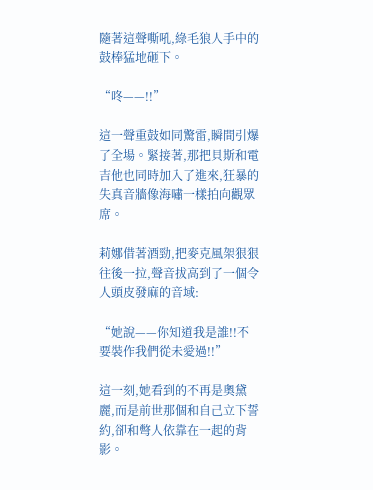隨著這聲嘶吼,綠毛狼人手中的鼓棒猛地砸下。

“咚——!!”

這一聲重鼓如同驚雷,瞬間引爆了全場。緊接著,那把貝斯和電吉他也同時加入了進來,狂暴的失真音牆像海嘯一樣拍向觀眾席。

莉娜借著酒勁,把麥克風架狠狠往後一拉,聲音拔高到了一個令人頭皮發麻的音域:

“她說——你知道我是誰!!不要裝作我們從未愛過!!”

這一刻,她看到的不再是奧黛麗,而是前世那個和自己立下誓約,卻和彆人依靠在一起的背影。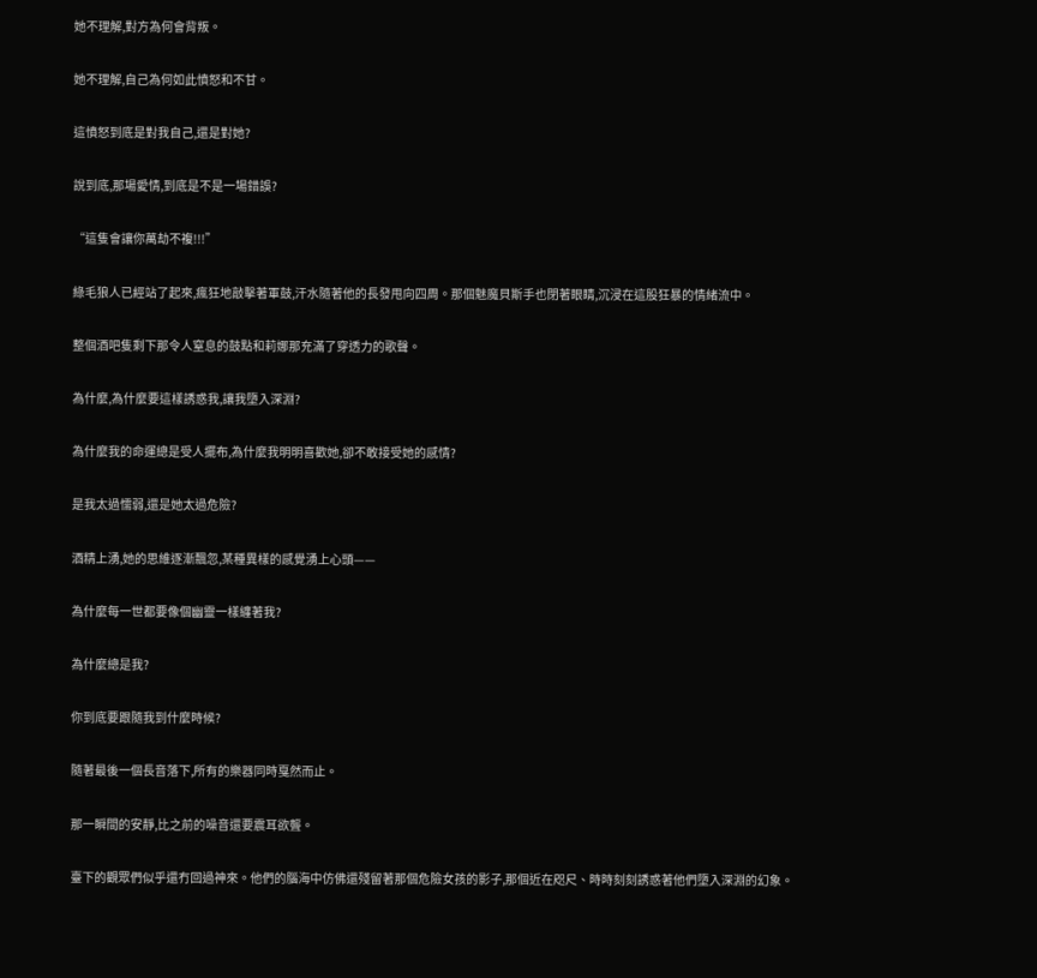她不理解,對方為何會背叛。

她不理解,自己為何如此憤怒和不甘。

這憤怒到底是對我自己,還是對她?

說到底,那場愛情,到底是不是一場錯誤?

“這隻會讓你萬劫不複!!!”

綠毛狼人已經站了起來,瘋狂地敲擊著軍鼓,汗水隨著他的長發甩向四周。那個魅魔貝斯手也閉著眼睛,沉浸在這股狂暴的情緒流中。

整個酒吧隻剩下那令人窒息的鼓點和莉娜那充滿了穿透力的歌聲。

為什麼,為什麼要這樣誘惑我,讓我墮入深淵?

為什麼我的命運總是受人擺布,為什麼我明明喜歡她,卻不敢接受她的感情?

是我太過懦弱,還是她太過危險?

酒精上湧,她的思維逐漸飄忽,某種異樣的感覺湧上心頭——

為什麼每一世都要像個幽靈一樣纏著我?

為什麼總是我?

你到底要跟隨我到什麼時候?

隨著最後一個長音落下,所有的樂器同時戛然而止。

那一瞬間的安靜,比之前的噪音還要震耳欲聾。

臺下的觀眾們似乎還冇回過神來。他們的腦海中仿佛還殘留著那個危險女孩的影子,那個近在咫尺、時時刻刻誘惑著他們墮入深淵的幻象。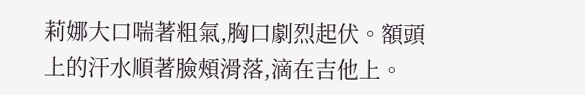莉娜大口喘著粗氣,胸口劇烈起伏。額頭上的汗水順著臉頰滑落,滴在吉他上。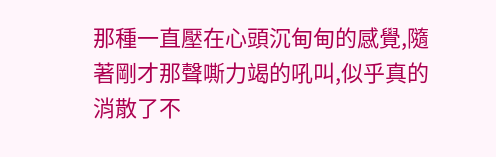那種一直壓在心頭沉甸甸的感覺,隨著剛才那聲嘶力竭的吼叫,似乎真的消散了不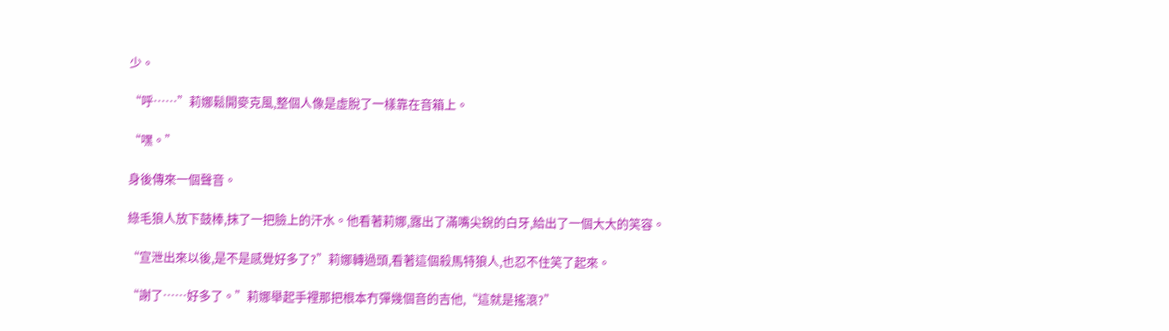少。

“呼……”莉娜鬆開麥克風,整個人像是虛脫了一樣靠在音箱上。

“嘿。”

身後傳來一個聲音。

綠毛狼人放下鼓棒,抹了一把臉上的汗水。他看著莉娜,露出了滿嘴尖銳的白牙,給出了一個大大的笑容。

“宣泄出來以後,是不是感覺好多了?”莉娜轉過頭,看著這個殺馬特狼人,也忍不住笑了起來。

“謝了……好多了。”莉娜舉起手裡那把根本冇彈幾個音的吉他,“這就是搖滾?”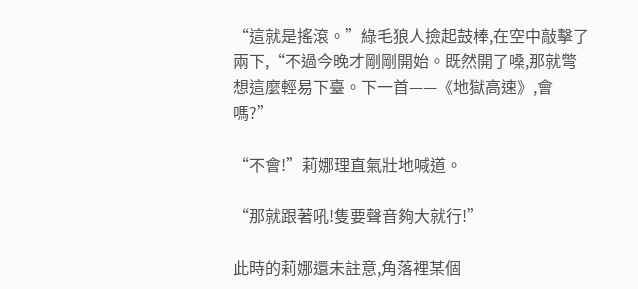“這就是搖滾。”綠毛狼人撿起鼓棒,在空中敲擊了兩下,“不過今晚才剛剛開始。既然開了嗓,那就彆想這麼輕易下臺。下一首——《地獄高速》,會嗎?”

“不會!”莉娜理直氣壯地喊道。

“那就跟著吼!隻要聲音夠大就行!”

此時的莉娜還未註意,角落裡某個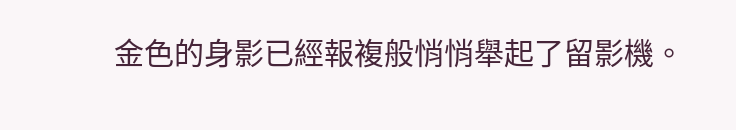金色的身影已經報複般悄悄舉起了留影機。